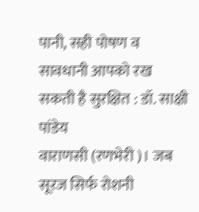पानी, सही पोषण व सावधानी आपको रख सकती है सुरक्षित : डॉ. साक्षी पांडेय
वाराणसी (रणभेरी )। जब सूरज सिर्फ रोशनी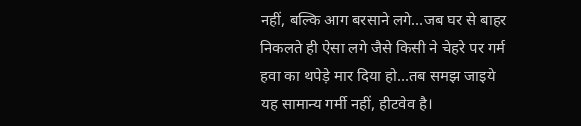नहीं, बल्कि आग बरसाने लगे…जब घर से बाहर निकलते ही ऐसा लगे जैसे किसी ने चेहरे पर गर्म हवा का थपेड़े मार दिया हो…तब समझ जाइये यह सामान्य गर्मी नहीं, हीटवेव है।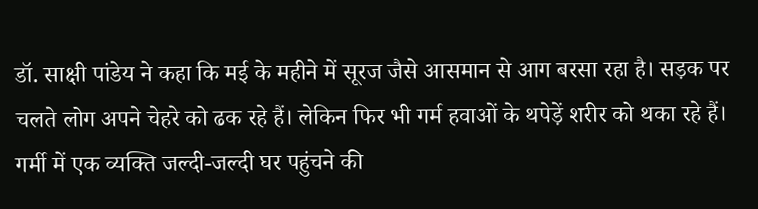डॉ. साक्षी पांडेय ने कहा कि मई के महीने में सूरज जैसे आसमान से आग बरसा रहा है। सड़क पर चलते लोग अपने चेहरे को ढक रहे हैं। लेकिन फिर भी गर्म हवाओं के थपेड़ें शरीर को थका रहे हैं। गर्मी में एक व्यक्ति जल्दी-जल्दी घर पहुंचने की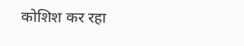कोशिश कर रहा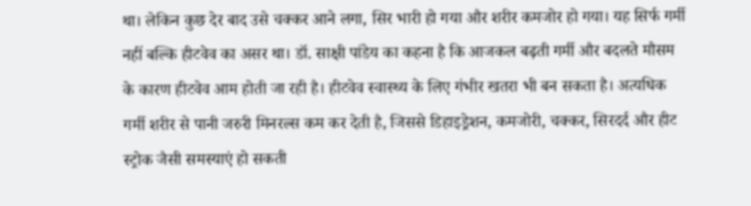था। लेकिन कुछ देर बाद उसे चक्कर आने लगा, सिर भारी हो गया और शरीर कमजोर हो गया। यह सिर्फ गर्मी नहीं बल्कि हीटवेव का असर था। डॉ. साक्षी पांडेय का कहना है कि आजकल बढ़ती गर्मी और बदलते मौसम के कारण हीटवेव आम होती जा रही है। हीटवेव स्वास्थ्य के लिए गंभीर खतरा भी बन सकता है। अत्यधिक गर्मी शरीर से पानी जरुरी मिनरल्स कम कर देती है, जिससे डिहाइड्रेशन, कमजोरी, चक्कर, सिरदर्द और हीट स्ट्रोक जैसी समस्याएं हो सकती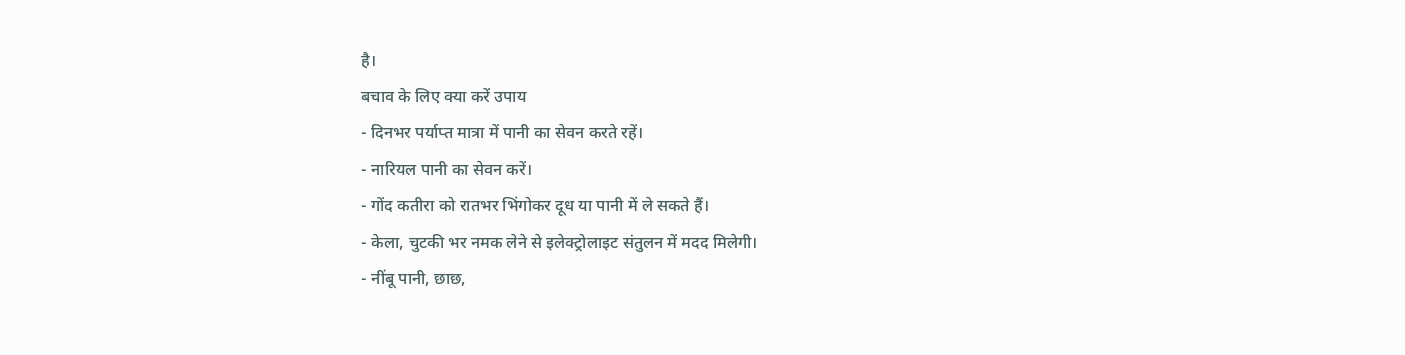है।
बचाव के लिए क्या करें उपाय
- दिनभर पर्याप्त मात्रा में पानी का सेवन करते रहें।
- नारियल पानी का सेवन करें।
- गोंद कतीरा को रातभर भिंगोकर दूध या पानी में ले सकते हैं।
- केला, चुटकी भर नमक लेने से इलेक्ट्रोलाइट संतुलन में मदद मिलेगी।
- नींबू पानी, छाछ,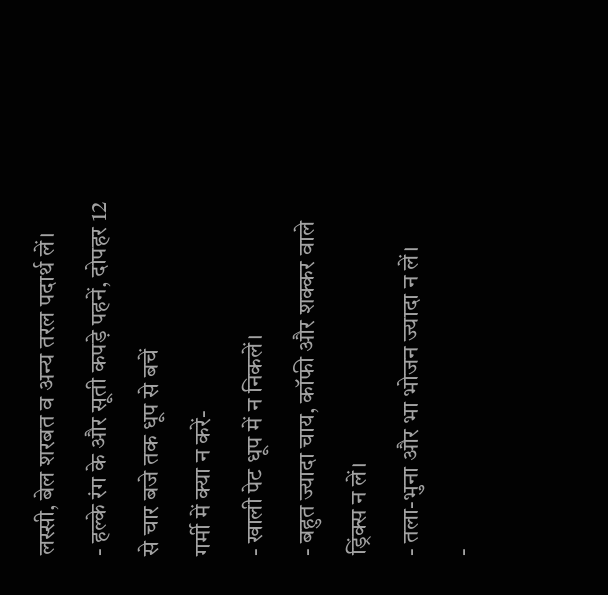लस्सी, बेल शरबत व अन्य तरल पदार्थ लें।
- हल्के रंग के और सूती कपड़े पहनें, दोपहर 12 से चार बजे तक धूप से बचें
गर्मी में क्या न करें-
- खाली पेट धूप में न निकलें।
- बहुत ज्यादा चाय, कॉफी और शक्कर वाले ड्रिंक्स न लें।
- तला-भुना और भा भोजन ज्यादा न लें।
-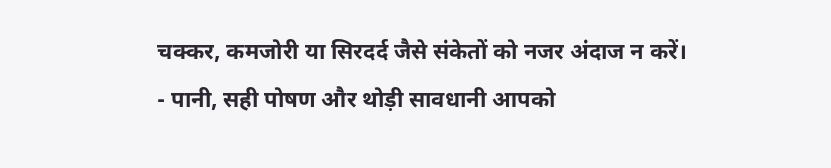चक्कर, कमजोरी या सिरदर्द जैसे संकेतों को नजर अंदाज न करें।
- पानी, सही पोषण और थोड़ी सावधानी आपको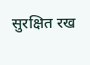सुरक्षित रख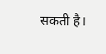सकती है।